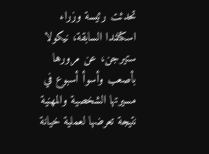تحدثت رئيسة وزراء اسكتلندا السابقة، نيكولا ستيرجن، عن مرورها بأصعب وأسوأ أسبوع في مسيرتها الشخصية والمهنية نتيجة تعرضها لعملية خيانة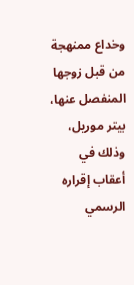وخداع ممنهجة من قبل زوجها المنفصل عنها، بيتر موريل، وذلك في أعقاب إقراره الرسمي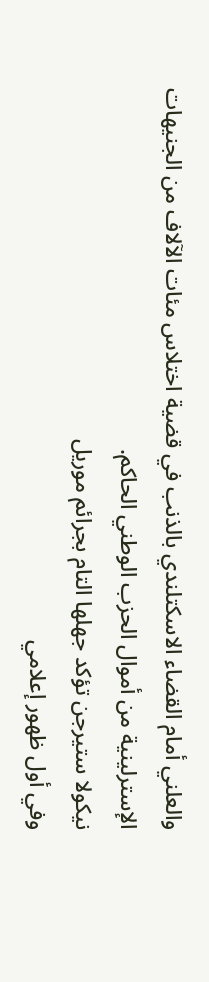والعلني أمام القضاء الاسكتلندي بالذنب في قضية اختلاس مئات الآلاف من الجنيهات الإسترلينية من أموال الحزب الوطني الحاكم.
نيكولا ستيرجن تؤكد جهلها التام بجرائم موريل
وفي أول ظهور إعلامي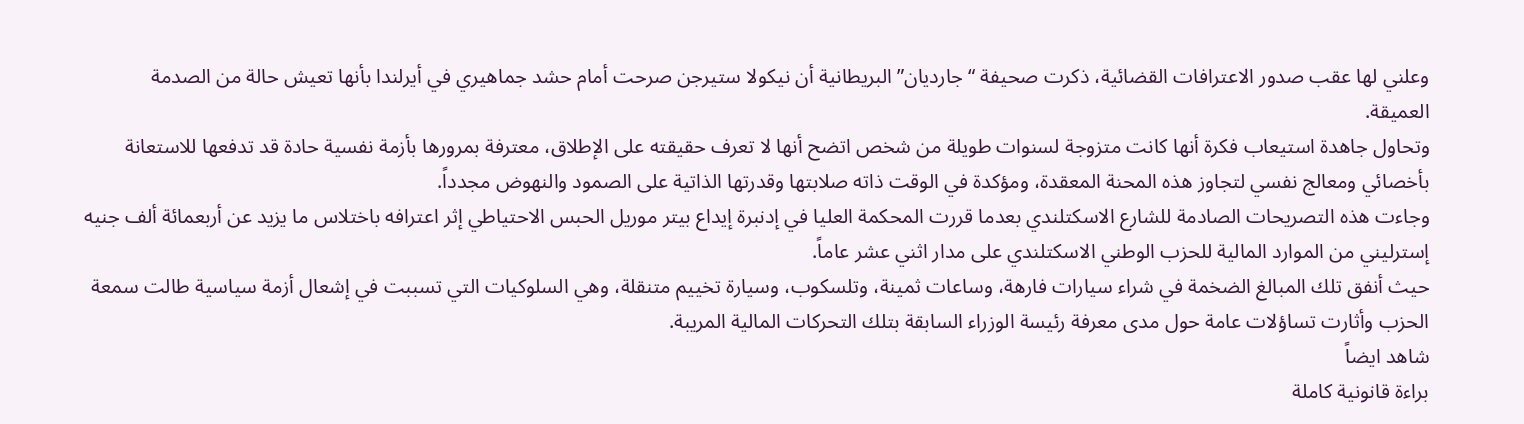وعلني لها عقب صدور الاعترافات القضائية، ذكرت صحيفة “جارديان” البريطانية أن نيكولا ستيرجن صرحت أمام حشد جماهيري في أيرلندا بأنها تعيش حالة من الصدمة العميقة.
وتحاول جاهدة استيعاب فكرة أنها كانت متزوجة لسنوات طويلة من شخص اتضح أنها لا تعرف حقيقته على الإطلاق، معترفة بمرورها بأزمة نفسية حادة قد تدفعها للاستعانة بأخصائي ومعالج نفسي لتجاوز هذه المحنة المعقدة، ومؤكدة في الوقت ذاته صلابتها وقدرتها الذاتية على الصمود والنهوض مجدداً.
وجاءت هذه التصريحات الصادمة للشارع الاسكتلندي بعدما قررت المحكمة العليا في إدنبرة إيداع بيتر موريل الحبس الاحتياطي إثر اعترافه باختلاس ما يزيد عن أربعمائة ألف جنيه إسترليني من الموارد المالية للحزب الوطني الاسكتلندي على مدار اثني عشر عاماً.
حيث أنفق تلك المبالغ الضخمة في شراء سيارات فارهة، وساعات ثمينة، وتلسكوب، وسيارة تخييم متنقلة، وهي السلوكيات التي تسببت في إشعال أزمة سياسية طالت سمعة الحزب وأثارت تساؤلات عامة حول مدى معرفة رئيسة الوزراء السابقة بتلك التحركات المالية المريبة.
شاهد ايضاً
براءة قانونية كاملة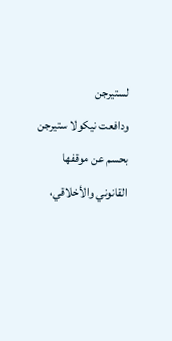لستيرجن
ودافعت نيكولا ستيرجن بحسم عن موقفها القانوني والأخلاقي،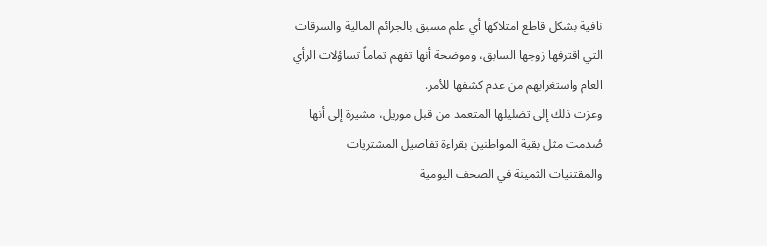نافية بشكل قاطع امتلاكها أي علم مسبق بالجرائم المالية والسرقات التي اقترفها زوجها السابق، وموضحة أنها تفهم تماماً تساؤلات الرأي العام واستغرابهم من عدم كشفها للأمر.
وعزت ذلك إلى تضليلها المتعمد من قبل موريل، مشيرة إلى أنها صُدمت مثل بقية المواطنين بقراءة تفاصيل المشتريات والمقتنيات الثمينة في الصحف اليومية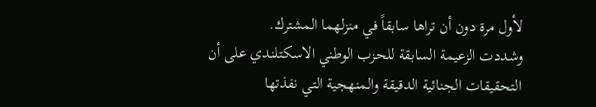لأول مرة دون أن تراها سابقاً في منزلهما المشترك.
وشددت الزعيمة السابقة للحزب الوطني الاسكتلندي على أن التحقيقات الجنائية الدقيقة والمنهجية التي نفذتها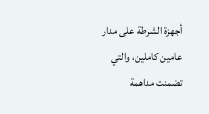أجهزة الشرطة على مدار عامين كاملين، والتي تضمنت مداهمة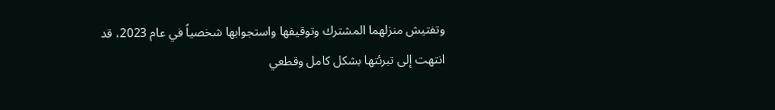وتفتيش منزلهما المشترك وتوقيفها واستجوابها شخصياً في عام 2023، قد انتهت إلى تبرئتها بشكل كامل وقطعي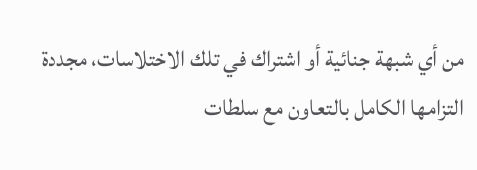من أي شبهة جنائية أو اشتراك في تلك الاختلاسات، مجددة التزامها الكامل بالتعاون مع سلطات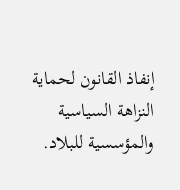إنفاذ القانون لحماية النزاهة السياسية والمؤسسية للبلاد.